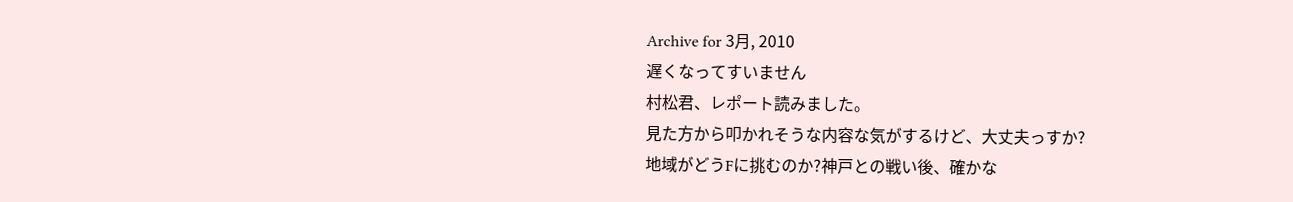Archive for 3月, 2010
遅くなってすいません
村松君、レポート読みました。
見た方から叩かれそうな内容な気がするけど、大丈夫っすか?
地域がどうFに挑むのか?神戸との戦い後、確かな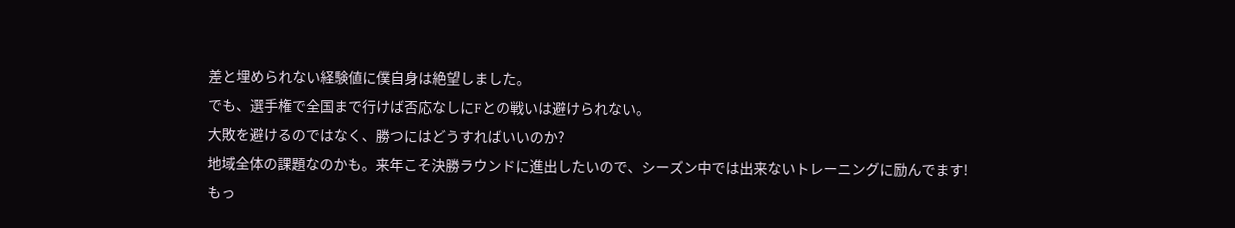差と埋められない経験値に僕自身は絶望しました。
でも、選手権で全国まで行けば否応なしにFとの戦いは避けられない。
大敗を避けるのではなく、勝つにはどうすればいいのか?
地域全体の課題なのかも。来年こそ決勝ラウンドに進出したいので、シーズン中では出来ないトレーニングに励んでます!
もっ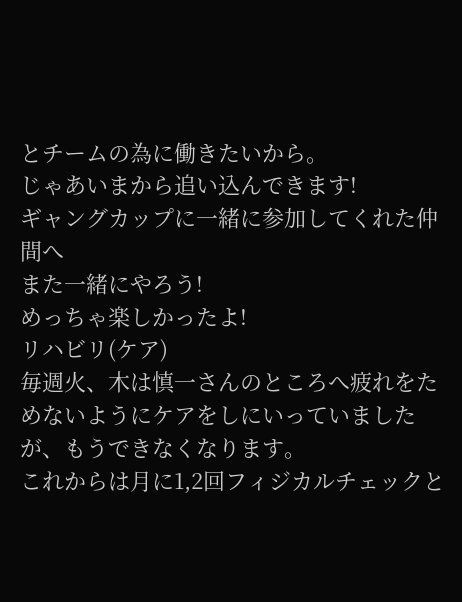とチームの為に働きたいから。
じゃあいまから追い込んできます!
ギャングカップに一緒に参加してくれた仲間へ
また一緒にやろう!
めっちゃ楽しかったよ!
リハビリ(ケア)
毎週火、木は慎一さんのところへ疲れをためないようにケアをしにいっていましたが、もうできなくなります。
これからは月に1,2回フィジカルチェックと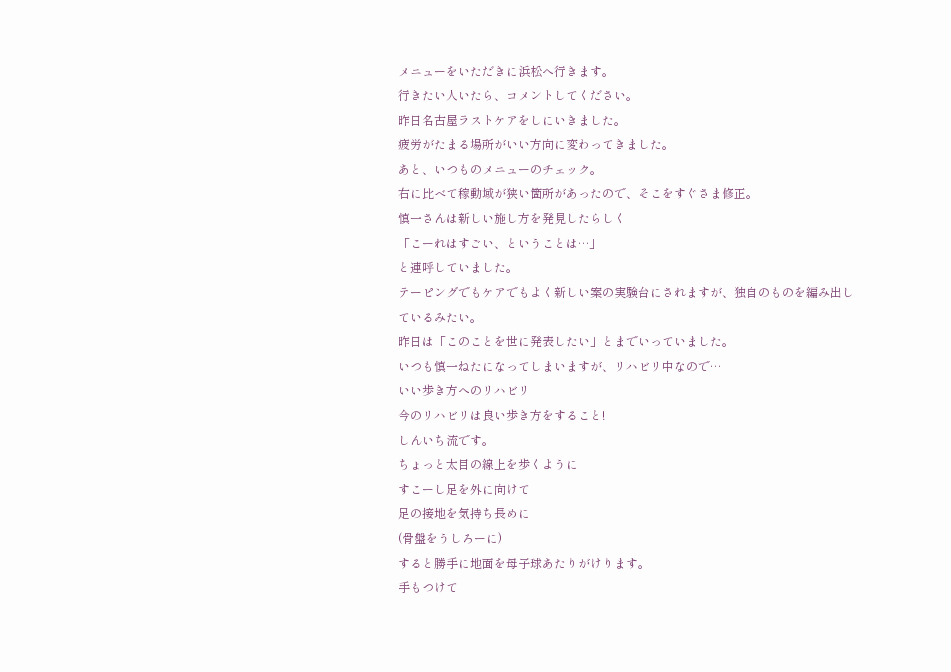メニューをいただきに浜松へ行きます。
行きたい人いたら、コメントしてください。
昨日名古屋ラストケアをしにいきました。
疲労がたまる場所がいい方向に変わってきました。
あと、いつものメニューのチェック。
右に比べて稼動域が狭い箇所があったので、そこをすぐさま修正。
慎一さんは新しい施し方を発見したらしく
「こーれはすごい、ということは…」
と連呼していました。
テーピングでもケアでもよく新しい案の実験台にされますが、独自のものを編み出しているみたい。
昨日は「このことを世に発表したい」とまでいっていました。
いつも慎一ねたになってしまいますが、リハビリ中なので…
いい歩き方へのリハビリ
今のリハビリは良い歩き方をすること!
しんいち流です。
ちょっと太目の線上を歩くように
すこーし足を外に向けて
足の接地を気持ち長めに
(骨盤をうしろーに)
すると勝手に地面を母子球あたりがけります。
手もつけて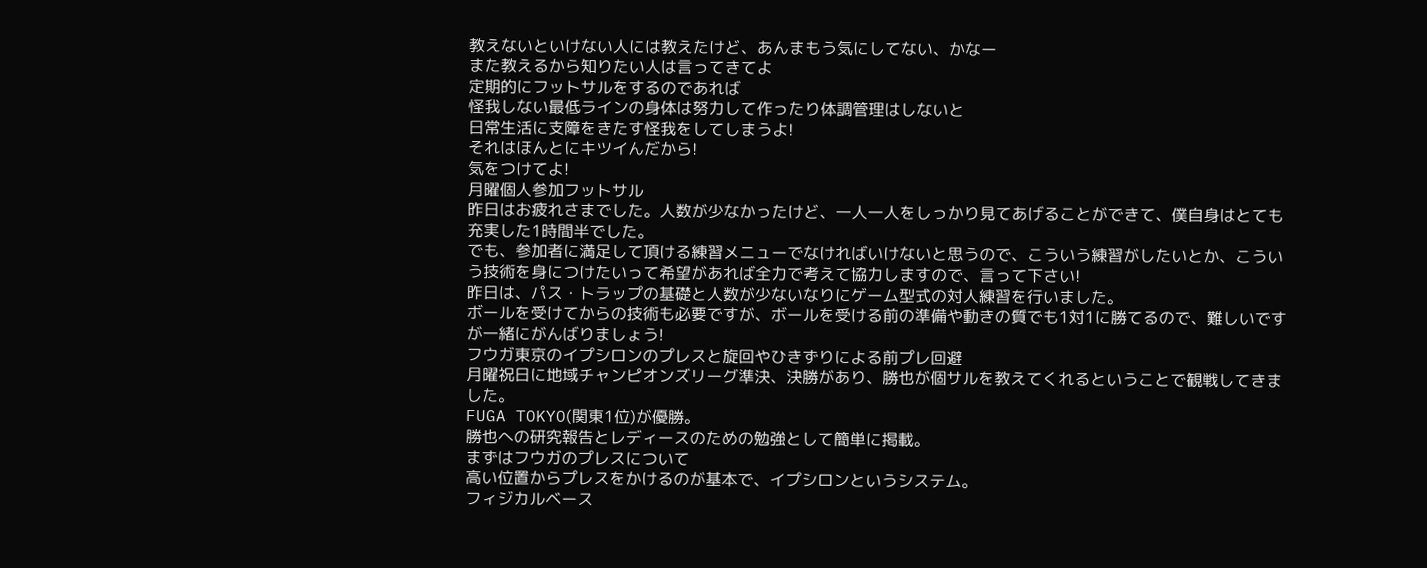教えないといけない人には教えたけど、あんまもう気にしてない、かなー
また教えるから知りたい人は言ってきてよ
定期的にフットサルをするのであれば
怪我しない最低ラインの身体は努力して作ったり体調管理はしないと
日常生活に支障をきたす怪我をしてしまうよ!
それはほんとにキツイんだから!
気をつけてよ!
月曜個人参加フットサル
昨日はお疲れさまでした。人数が少なかったけど、一人一人をしっかり見てあげることができて、僕自身はとても充実した1時間半でした。
でも、参加者に満足して頂ける練習メニューでなければいけないと思うので、こういう練習がしたいとか、こういう技術を身につけたいって希望があれば全力で考えて協力しますので、言って下さい!
昨日は、パス・トラップの基礎と人数が少ないなりにゲーム型式の対人練習を行いました。
ボールを受けてからの技術も必要ですが、ボールを受ける前の準備や動きの質でも1対1に勝てるので、難しいですが一緒にがんばりましょう!
フウガ東京のイプシロンのプレスと旋回やひきずりによる前プレ回避
月曜祝日に地域チャンピオンズリーグ準決、決勝があり、勝也が個サルを教えてくれるということで観戦してきました。
FUGA TOKYO(関東1位)が優勝。
勝也への研究報告とレディースのための勉強として簡単に掲載。
まずはフウガのプレスについて
高い位置からプレスをかけるのが基本で、イプシロンというシステム。
フィジカルベース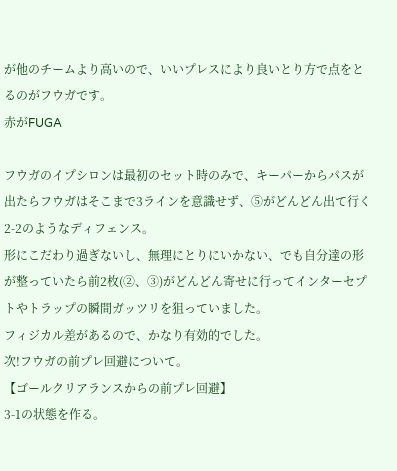が他のチームより高いので、いいプレスにより良いとり方で点をとるのがフウガです。
赤がFUGA

フウガのイプシロンは最初のセット時のみで、キーパーからパスが出たらフウガはそこまで3ラインを意識せず、⑤がどんどん出て行く2-2のようなディフェンス。
形にこだわり過ぎないし、無理にとりにいかない、でも自分達の形が整っていたら前2枚(②、③)がどんどん寄せに行ってインターセプトやトラップの瞬間ガッツリを狙っていました。
フィジカル差があるので、かなり有効的でした。
次!フウガの前プレ回避について。
【ゴールクリアランスからの前プレ回避】
3-1の状態を作る。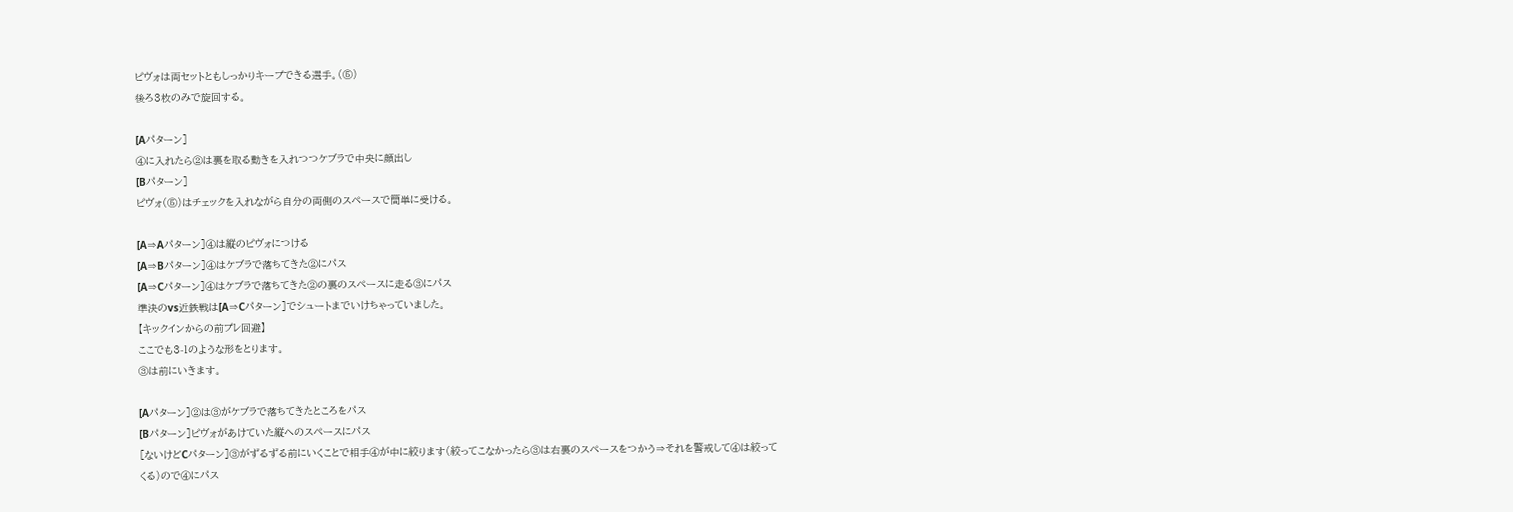ピヴォは両セットともしっかりキープできる選手。(⑤)
後ろ3枚のみで旋回する。

[Aパターン]
④に入れたら②は裏を取る動きを入れつつケブラで中央に顔出し
[Bパターン]
ピヴォ(⑤)はチェックを入れながら自分の両側のスペースで簡単に受ける。

[A⇒Aパターン]④は縦のピヴォにつける
[A⇒Bパターン]④はケブラで落ちてきた②にパス
[A⇒Cパターン]④はケブラで落ちてきた②の裏のスペースに走る③にパス
準決のvs近鉄戦は[A⇒Cパターン]でシュートまでいけちゃっていました。
【キックインからの前プレ回避】
ここでも3-1のような形をとります。
③は前にいきます。

[Aパターン]②は③がケブラで落ちてきたところをパス
[Bパターン]ピヴォがあけていた縦へのスペースにパス
[ないけどCパターン]③がずるずる前にいくことで相手④が中に絞ります(絞ってこなかったら③は右裏のスペースをつかう⇒それを警戒して④は絞ってくる)ので④にパス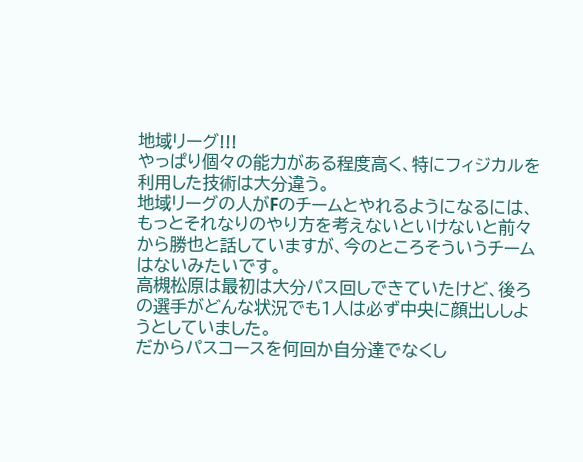地域リーグ!!!
やっぱり個々の能力がある程度高く、特にフィジカルを利用した技術は大分違う。
地域リーグの人がFのチームとやれるようになるには、もっとそれなりのやり方を考えないといけないと前々から勝也と話していますが、今のところそういうチームはないみたいです。
高槻松原は最初は大分パス回しできていたけど、後ろの選手がどんな状況でも1人は必ず中央に顔出ししようとしていました。
だからパスコースを何回か自分達でなくし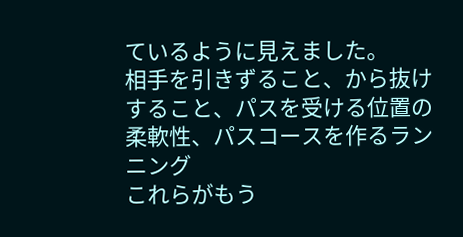ているように見えました。
相手を引きずること、から抜けすること、パスを受ける位置の柔軟性、パスコースを作るランニング
これらがもう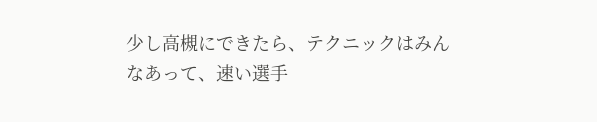少し高槻にできたら、テクニックはみんなあって、速い選手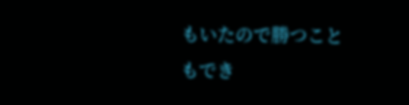もいたので勝つこともでき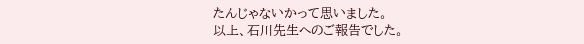たんじゃないかって思いました。
以上、石川先生へのご報告でした。